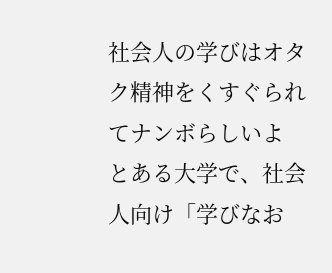社会人の学びはオタク精神をくすぐられてナンボらしいよ
とある大学で、社会人向け「学びなお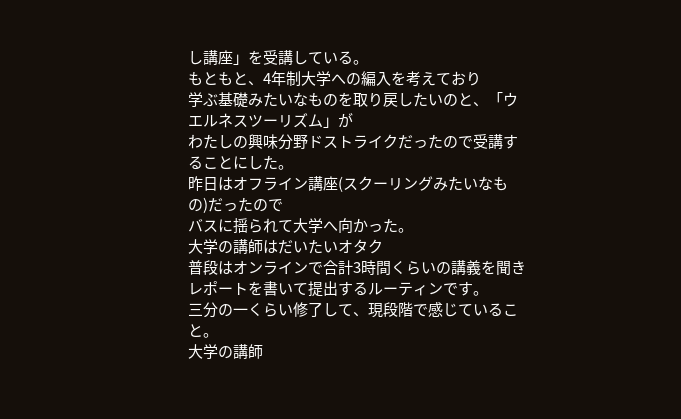し講座」を受講している。
もともと、4年制大学への編入を考えており
学ぶ基礎みたいなものを取り戻したいのと、「ウエルネスツーリズム」が
わたしの興味分野ドストライクだったので受講することにした。
昨日はオフライン講座(スクーリングみたいなもの)だったので
バスに揺られて大学へ向かった。
大学の講師はだいたいオタク
普段はオンラインで合計3時間くらいの講義を聞き
レポートを書いて提出するルーティンです。
三分の一くらい修了して、現段階で感じていること。
大学の講師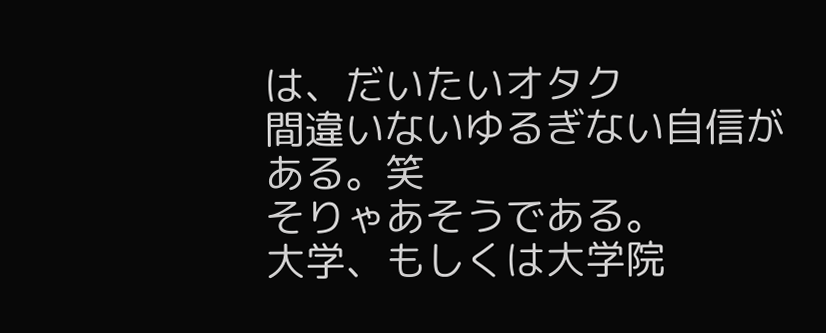は、だいたいオタク
間違いないゆるぎない自信がある。笑
そりゃあそうである。
大学、もしくは大学院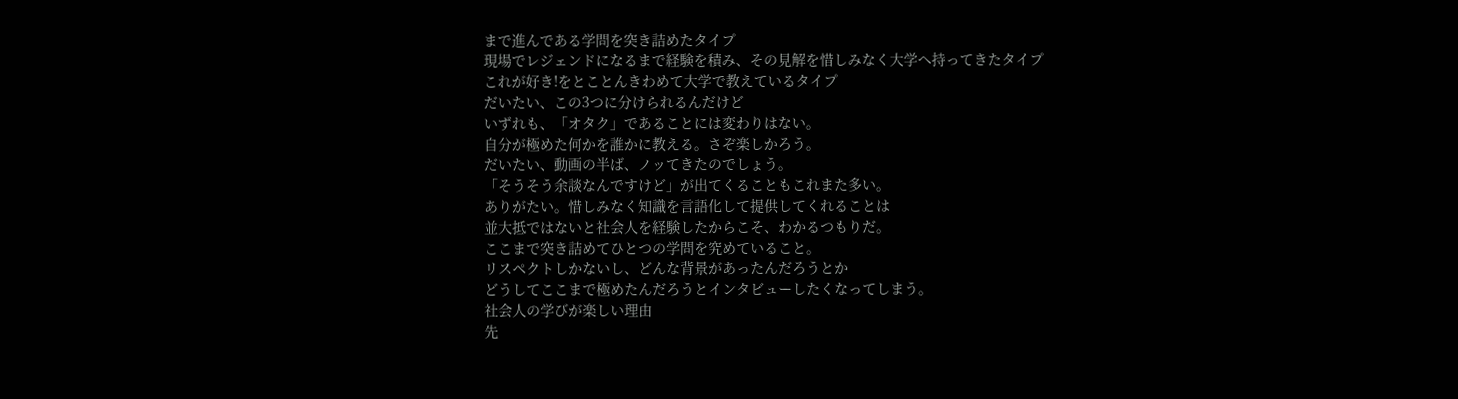まで進んである学問を突き詰めたタイプ
現場でレジェンドになるまで経験を積み、その見解を惜しみなく大学へ持ってきたタイプ
これが好き!をとことんきわめて大学で教えているタイプ
だいたい、この3つに分けられるんだけど
いずれも、「オタク」であることには変わりはない。
自分が極めた何かを誰かに教える。さぞ楽しかろう。
だいたい、動画の半ば、ノッてきたのでしょう。
「そうそう余談なんですけど」が出てくることもこれまた多い。
ありがたい。惜しみなく知識を言語化して提供してくれることは
並大抵ではないと社会人を経験したからこそ、わかるつもりだ。
ここまで突き詰めてひとつの学問を究めていること。
リスペクトしかないし、どんな背景があったんだろうとか
どうしてここまで極めたんだろうとインタビューしたくなってしまう。
社会人の学びが楽しい理由
先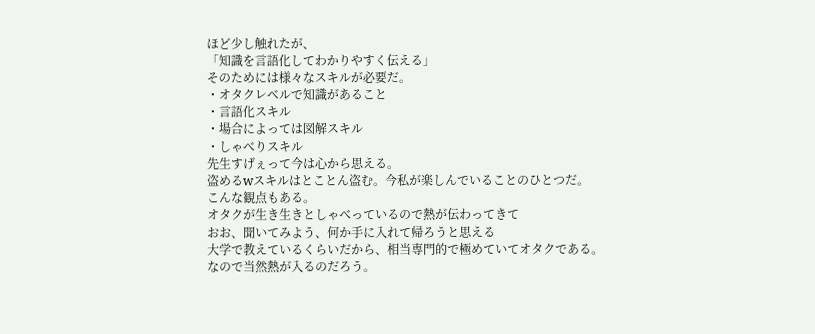ほど少し触れたが、
「知識を言語化してわかりやすく伝える」
そのためには様々なスキルが必要だ。
・オタクレベルで知識があること
・言語化スキル
・場合によっては図解スキル
・しゃべりスキル
先生すげぇって今は心から思える。
盗めるwスキルはとことん盗む。今私が楽しんでいることのひとつだ。
こんな観点もある。
オタクが生き生きとしゃべっているので熱が伝わってきて
おお、聞いてみよう、何か手に入れて帰ろうと思える
大学で教えているくらいだから、相当専門的で極めていてオタクである。
なので当然熱が入るのだろう。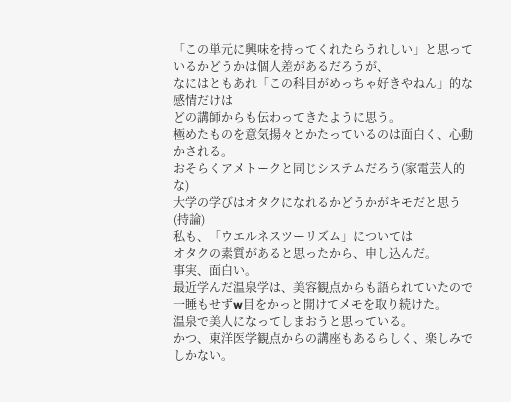「この単元に興味を持ってくれたらうれしい」と思っているかどうかは個人差があるだろうが、
なにはともあれ「この科目がめっちゃ好きやねん」的な感情だけは
どの講師からも伝わってきたように思う。
極めたものを意気揚々とかたっているのは面白く、心動かされる。
おそらくアメトークと同じシステムだろう(家電芸人的な)
大学の学びはオタクになれるかどうかがキモだと思う(持論)
私も、「ウエルネスツーリズム」については
オタクの素質があると思ったから、申し込んだ。
事実、面白い。
最近学んだ温泉学は、美容観点からも語られていたので
一睡もせずw目をかっと開けてメモを取り続けた。
温泉で美人になってしまおうと思っている。
かつ、東洋医学観点からの講座もあるらしく、楽しみでしかない。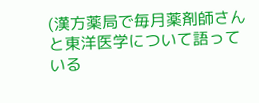(漢方薬局で毎月薬剤師さんと東洋医学について語っている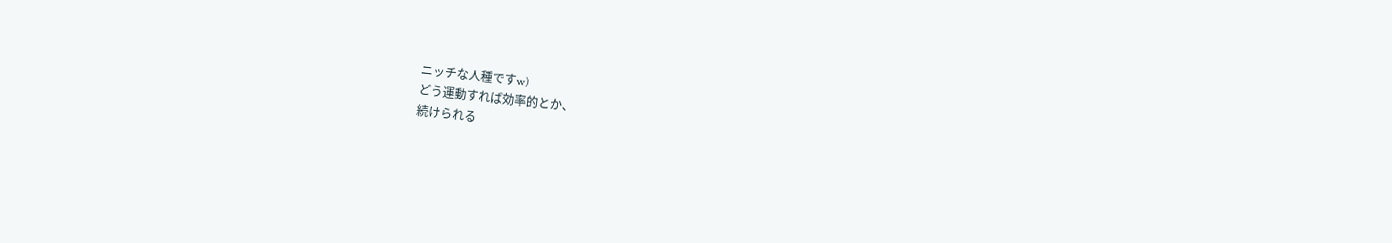ニッチな人種ですw)
どう運動すれば効率的とか、
続けられる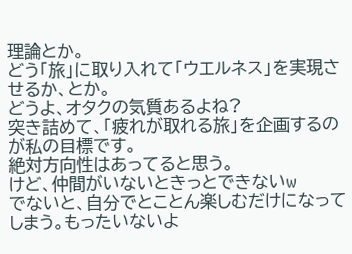理論とか。
どう「旅」に取り入れて「ウエルネス」を実現させるか、とか。
どうよ、オタクの気質あるよね?
突き詰めて、「疲れが取れる旅」を企画するのが私の目標です。
絶対方向性はあってると思う。
けど、仲間がいないときっとできないw
でないと、自分でとことん楽しむだけになってしまう。もったいないよ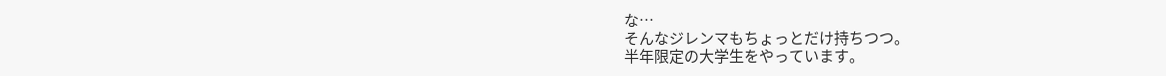な…
そんなジレンマもちょっとだけ持ちつつ。
半年限定の大学生をやっています。